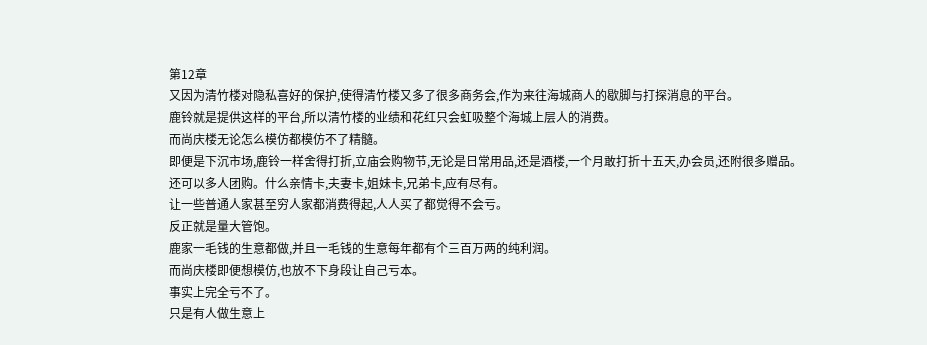第12章
又因为清竹楼对隐私喜好的保护,使得清竹楼又多了很多商务会,作为来往海城商人的歇脚与打探消息的平台。
鹿铃就是提供这样的平台,所以清竹楼的业绩和花红只会虹吸整个海城上层人的消费。
而尚庆楼无论怎么模仿都模仿不了精髓。
即便是下沉市场,鹿铃一样舍得打折,立庙会购物节,无论是日常用品,还是酒楼,一个月敢打折十五天,办会员,还附很多赠品。
还可以多人团购。什么亲情卡,夫妻卡,姐妹卡,兄弟卡,应有尽有。
让一些普通人家甚至穷人家都消费得起,人人买了都觉得不会亏。
反正就是量大管饱。
鹿家一毛钱的生意都做,并且一毛钱的生意每年都有个三百万两的纯利润。
而尚庆楼即便想模仿,也放不下身段让自己亏本。
事实上完全亏不了。
只是有人做生意上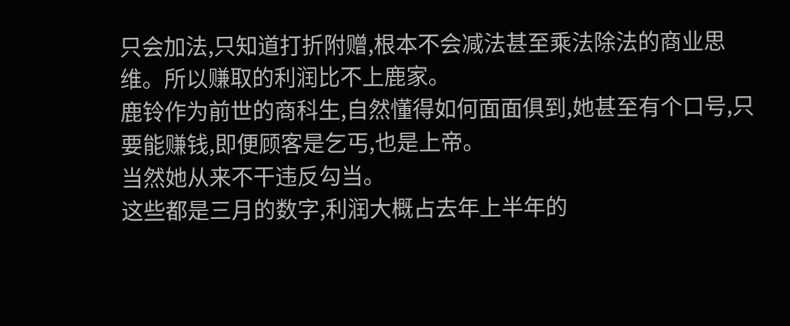只会加法,只知道打折附赠,根本不会减法甚至乘法除法的商业思维。所以赚取的利润比不上鹿家。
鹿铃作为前世的商科生,自然懂得如何面面俱到,她甚至有个口号,只要能赚钱,即便顾客是乞丐,也是上帝。
当然她从来不干违反勾当。
这些都是三月的数字,利润大概占去年上半年的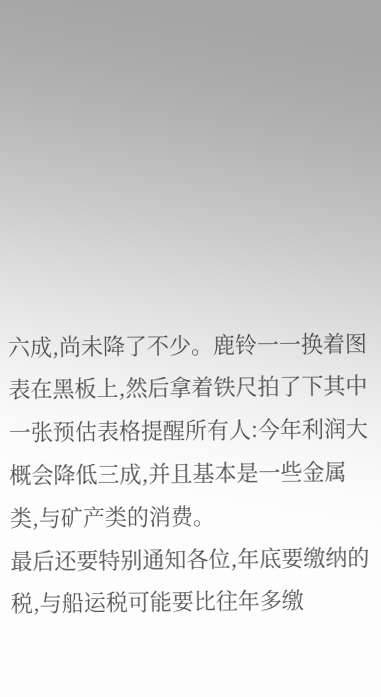六成,尚未降了不少。鹿铃一一换着图表在黑板上,然后拿着铁尺拍了下其中一张预估表格提醒所有人:今年利润大概会降低三成,并且基本是一些金属类,与矿产类的消费。
最后还要特别通知各位,年底要缴纳的税,与船运税可能要比往年多缴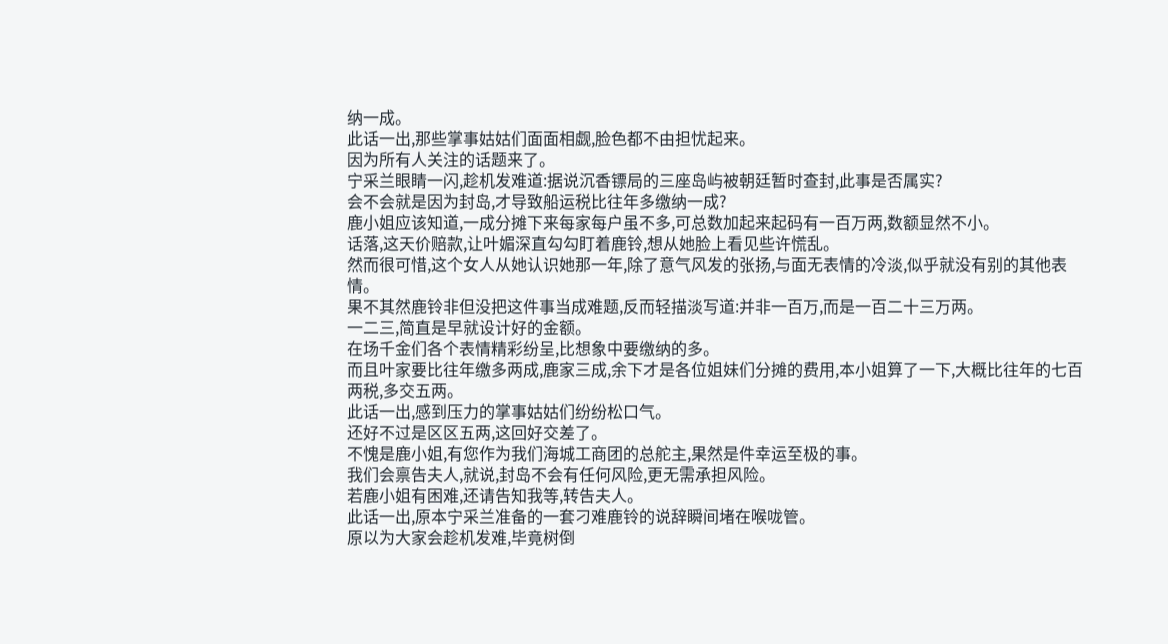纳一成。
此话一出,那些掌事姑姑们面面相觑,脸色都不由担忧起来。
因为所有人关注的话题来了。
宁采兰眼睛一闪,趁机发难道:据说沉香镖局的三座岛屿被朝廷暂时查封,此事是否属实?
会不会就是因为封岛,才导致船运税比往年多缴纳一成?
鹿小姐应该知道,一成分摊下来每家每户虽不多,可总数加起来起码有一百万两,数额显然不小。
话落,这天价赔款,让叶媚深直勾勾盯着鹿铃,想从她脸上看见些许慌乱。
然而很可惜,这个女人从她认识她那一年,除了意气风发的张扬,与面无表情的冷淡,似乎就没有别的其他表情。
果不其然鹿铃非但没把这件事当成难题,反而轻描淡写道:并非一百万,而是一百二十三万两。
一二三,简直是早就设计好的金额。
在场千金们各个表情精彩纷呈,比想象中要缴纳的多。
而且叶家要比往年缴多两成,鹿家三成,余下才是各位姐妹们分摊的费用,本小姐算了一下,大概比往年的七百两税,多交五两。
此话一出,感到压力的掌事姑姑们纷纷松口气。
还好不过是区区五两,这回好交差了。
不愧是鹿小姐,有您作为我们海城工商团的总舵主,果然是件幸运至极的事。
我们会禀告夫人,就说,封岛不会有任何风险,更无需承担风险。
若鹿小姐有困难,还请告知我等,转告夫人。
此话一出,原本宁采兰准备的一套刁难鹿铃的说辞瞬间堵在喉咙管。
原以为大家会趁机发难,毕竟树倒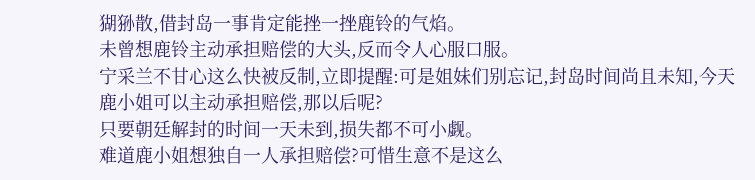猢狲散,借封岛一事肯定能挫一挫鹿铃的气焰。
未曾想鹿铃主动承担赔偿的大头,反而令人心服口服。
宁采兰不甘心这么快被反制,立即提醒:可是姐妹们别忘记,封岛时间尚且未知,今天鹿小姐可以主动承担赔偿,那以后呢?
只要朝廷解封的时间一天未到,损失都不可小觑。
难道鹿小姐想独自一人承担赔偿?可惜生意不是这么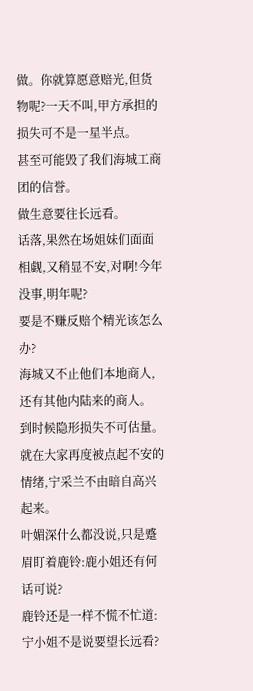做。你就算愿意赔光,但货物呢?一天不叫,甲方承担的损失可不是一星半点。
甚至可能毁了我们海城工商团的信誉。
做生意要往长远看。
话落,果然在场姐妹们面面相觑,又稍显不安,对啊!今年没事,明年呢?
要是不赚反赔个精光该怎么办?
海城又不止他们本地商人,还有其他内陆来的商人。
到时候隐形损失不可估量。
就在大家再度被点起不安的情绪,宁采兰不由暗自高兴起来。
叶媚深什么都没说,只是蹙眉盯着鹿铃:鹿小姐还有何话可说?
鹿铃还是一样不慌不忙道:宁小姐不是说要望长远看?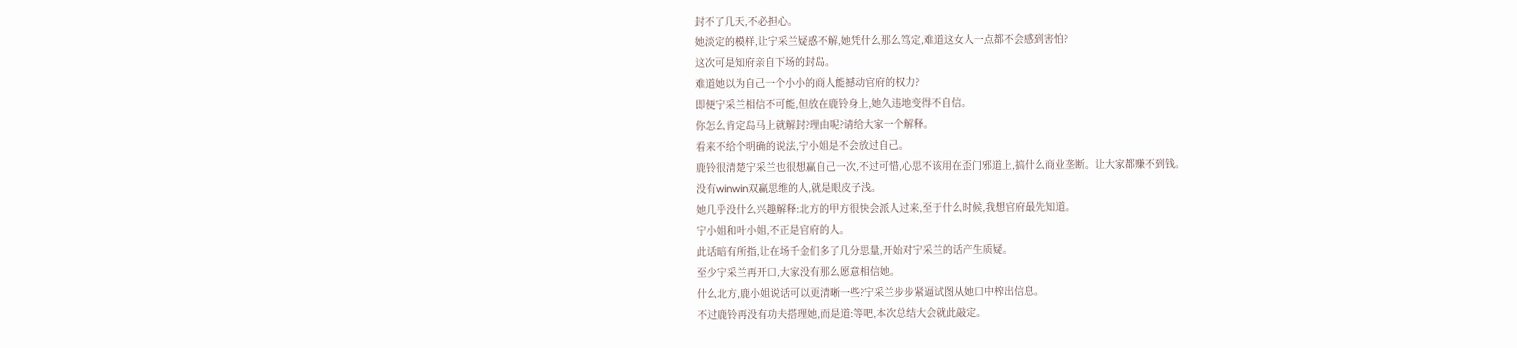封不了几天,不必担心。
她淡定的模样,让宁采兰疑惑不解,她凭什么那么笃定,难道这女人一点都不会感到害怕?
这次可是知府亲自下场的封岛。
难道她以为自己一个小小的商人能撼动官府的权力?
即便宁采兰相信不可能,但放在鹿铃身上,她久违地变得不自信。
你怎么肯定岛马上就解封?理由呢?请给大家一个解释。
看来不给个明确的说法,宁小姐是不会放过自己。
鹿铃很清楚宁采兰也很想赢自己一次,不过可惜,心思不该用在歪门邪道上,搞什么商业垄断。让大家都赚不到钱。
没有winwin双赢思维的人,就是眼皮子浅。
她几乎没什么兴趣解释:北方的甲方很快会派人过来,至于什么时候,我想官府最先知道。
宁小姐和叶小姐,不正是官府的人。
此话暗有所指,让在场千金们多了几分思量,开始对宁采兰的话产生质疑。
至少宁采兰再开口,大家没有那么愿意相信她。
什么北方,鹿小姐说话可以更清晰一些?宁采兰步步紧逼试图从她口中榨出信息。
不过鹿铃再没有功夫搭理她,而是道:等吧,本次总结大会就此敲定。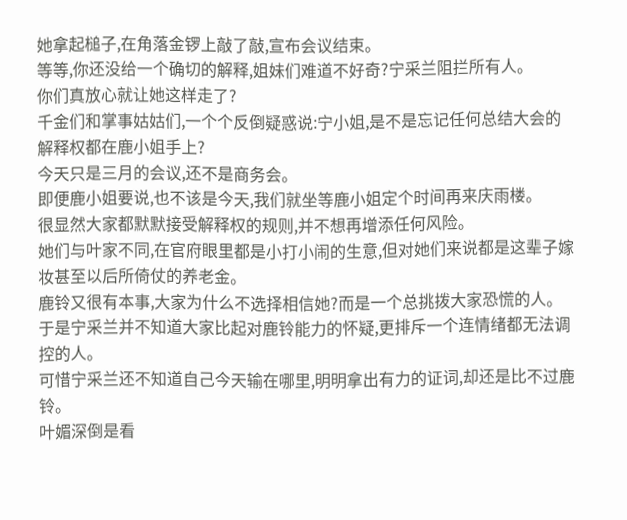她拿起槌子,在角落金锣上敲了敲,宣布会议结束。
等等,你还没给一个确切的解释,姐妹们难道不好奇?宁采兰阻拦所有人。
你们真放心就让她这样走了?
千金们和掌事姑姑们,一个个反倒疑惑说:宁小姐,是不是忘记任何总结大会的解释权都在鹿小姐手上?
今天只是三月的会议,还不是商务会。
即便鹿小姐要说,也不该是今天,我们就坐等鹿小姐定个时间再来庆雨楼。
很显然大家都默默接受解释权的规则,并不想再增添任何风险。
她们与叶家不同,在官府眼里都是小打小闹的生意,但对她们来说都是这辈子嫁妆甚至以后所倚仗的养老金。
鹿铃又很有本事,大家为什么不选择相信她?而是一个总挑拨大家恐慌的人。
于是宁采兰并不知道大家比起对鹿铃能力的怀疑,更排斥一个连情绪都无法调控的人。
可惜宁采兰还不知道自己今天输在哪里,明明拿出有力的证词,却还是比不过鹿铃。
叶媚深倒是看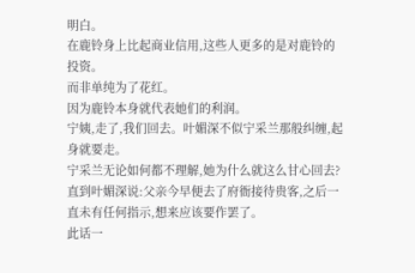明白。
在鹿铃身上比起商业信用,这些人更多的是对鹿铃的投资。
而非单纯为了花红。
因为鹿铃本身就代表她们的利润。
宁姨,走了,我们回去。叶媚深不似宁采兰那般纠缠,起身就要走。
宁采兰无论如何都不理解,她为什么就这么甘心回去?
直到叶媚深说:父亲今早便去了府衙接待贵客,之后一直未有任何指示,想来应该要作罢了。
此话一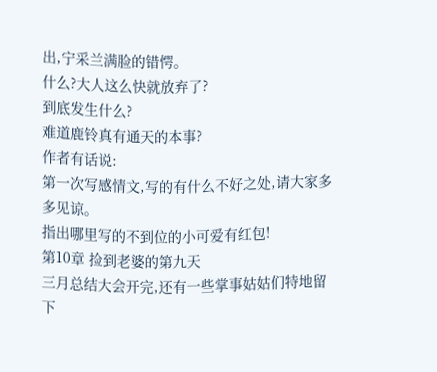出,宁采兰满脸的错愕。
什么?大人这么快就放弃了?
到底发生什么?
难道鹿铃真有通天的本事?
作者有话说:
第一次写感情文,写的有什么不好之处,请大家多多见谅。
指出哪里写的不到位的小可爱有红包!
第10章 捡到老婆的第九天
三月总结大会开完,还有一些掌事姑姑们特地留下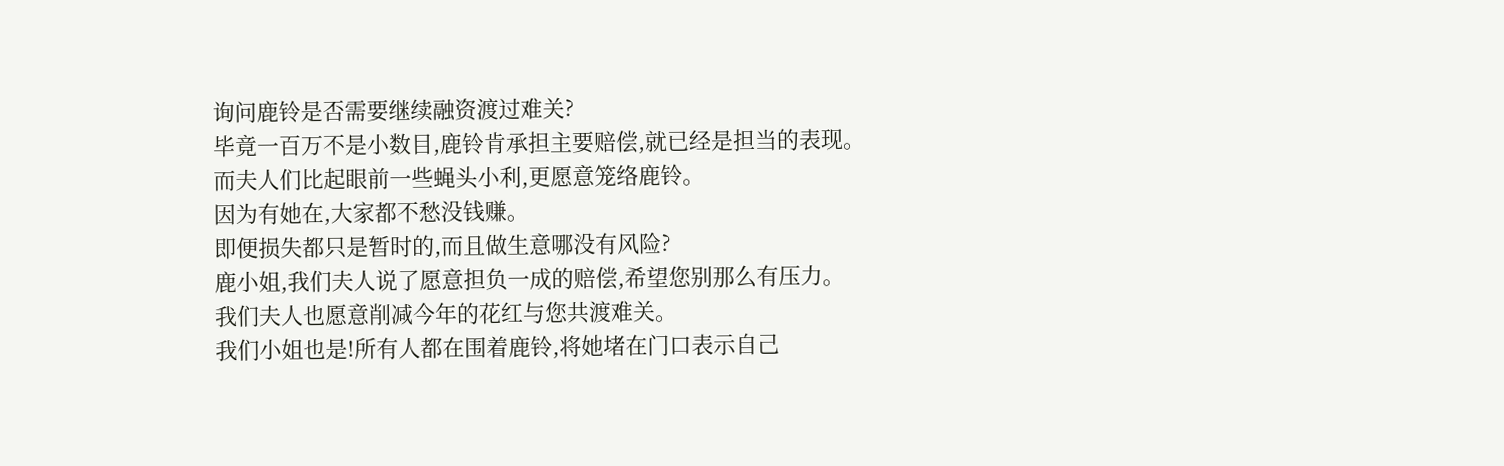询问鹿铃是否需要继续融资渡过难关?
毕竟一百万不是小数目,鹿铃肯承担主要赔偿,就已经是担当的表现。
而夫人们比起眼前一些蝇头小利,更愿意笼络鹿铃。
因为有她在,大家都不愁没钱赚。
即便损失都只是暂时的,而且做生意哪没有风险?
鹿小姐,我们夫人说了愿意担负一成的赔偿,希望您别那么有压力。
我们夫人也愿意削减今年的花红与您共渡难关。
我们小姐也是!所有人都在围着鹿铃,将她堵在门口表示自己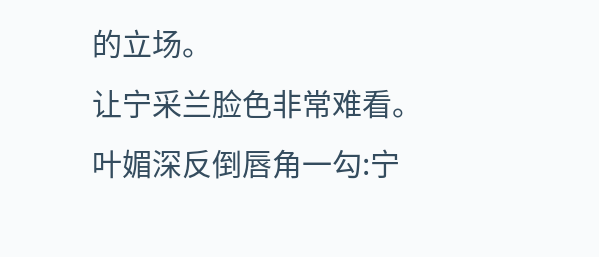的立场。
让宁采兰脸色非常难看。
叶媚深反倒唇角一勾:宁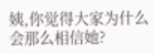姨,你觉得大家为什么会那么相信她?